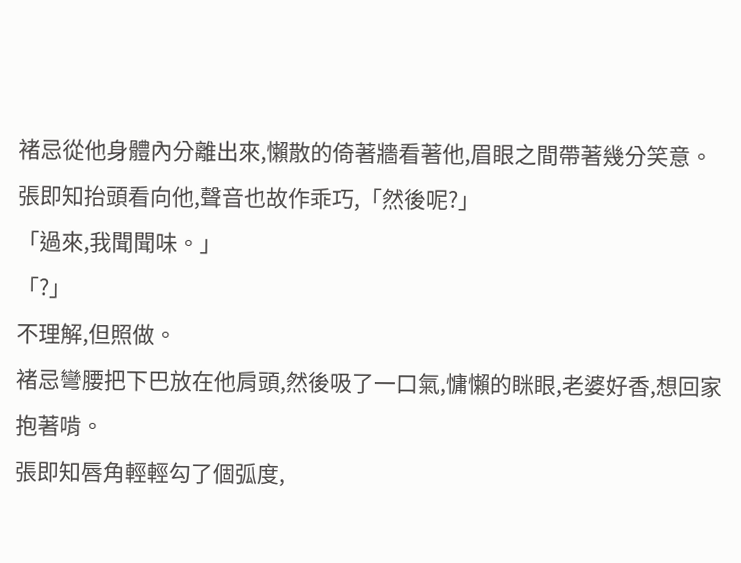褚忌從他身體內分離出來,懶散的倚著牆看著他,眉眼之間帶著幾分笑意。
張即知抬頭看向他,聲音也故作乖巧,「然後呢?」
「過來,我聞聞味。」
「?」
不理解,但照做。
褚忌彎腰把下巴放在他肩頭,然後吸了一口氣,慵懶的眯眼,老婆好香,想回家抱著啃。
張即知唇角輕輕勾了個弧度,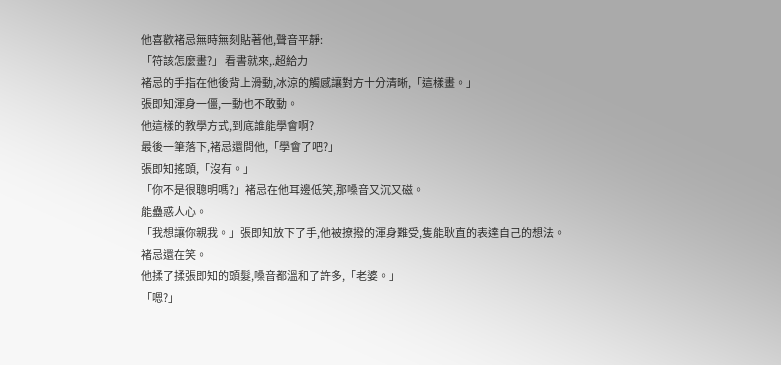他喜歡褚忌無時無刻貼著他,聲音平靜:
「符該怎麼畫?」 看書就來,.超給力
褚忌的手指在他後背上滑動,冰涼的觸感讓對方十分清晰,「這樣畫。」
張即知渾身一僵,一動也不敢動。
他這樣的教學方式,到底誰能學會啊?
最後一筆落下,褚忌還問他,「學會了吧?」
張即知搖頭,「沒有。」
「你不是很聰明嗎?」褚忌在他耳邊低笑,那嗓音又沉又磁。
能蠱惑人心。
「我想讓你親我。」張即知放下了手,他被撩撥的渾身難受,隻能耿直的表達自己的想法。
褚忌還在笑。
他揉了揉張即知的頭髮,嗓音都溫和了許多,「老婆。」
「嗯?」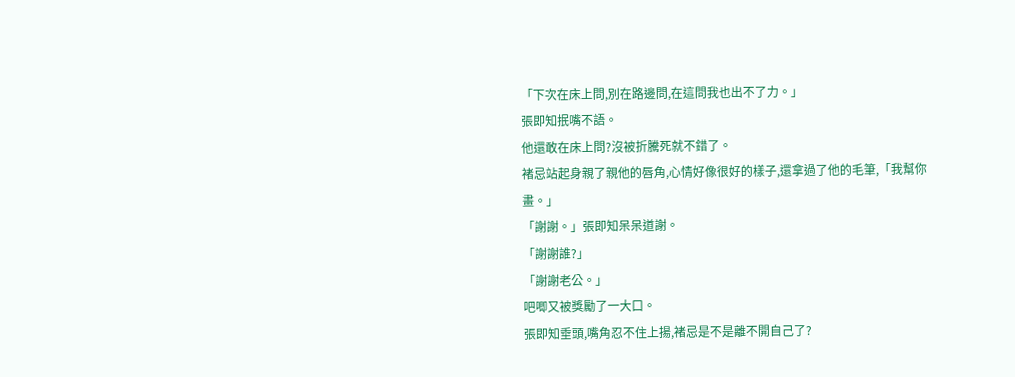「下次在床上問,別在路邊問,在這問我也出不了力。」
張即知抿嘴不語。
他還敢在床上問?沒被折騰死就不錯了。
褚忌站起身親了親他的唇角,心情好像很好的樣子,還拿過了他的毛筆,「我幫你畫。」
「謝謝。」張即知呆呆道謝。
「謝謝誰?」
「謝謝老公。」
吧唧又被獎勵了一大口。
張即知垂頭,嘴角忍不住上揚,褚忌是不是離不開自己了?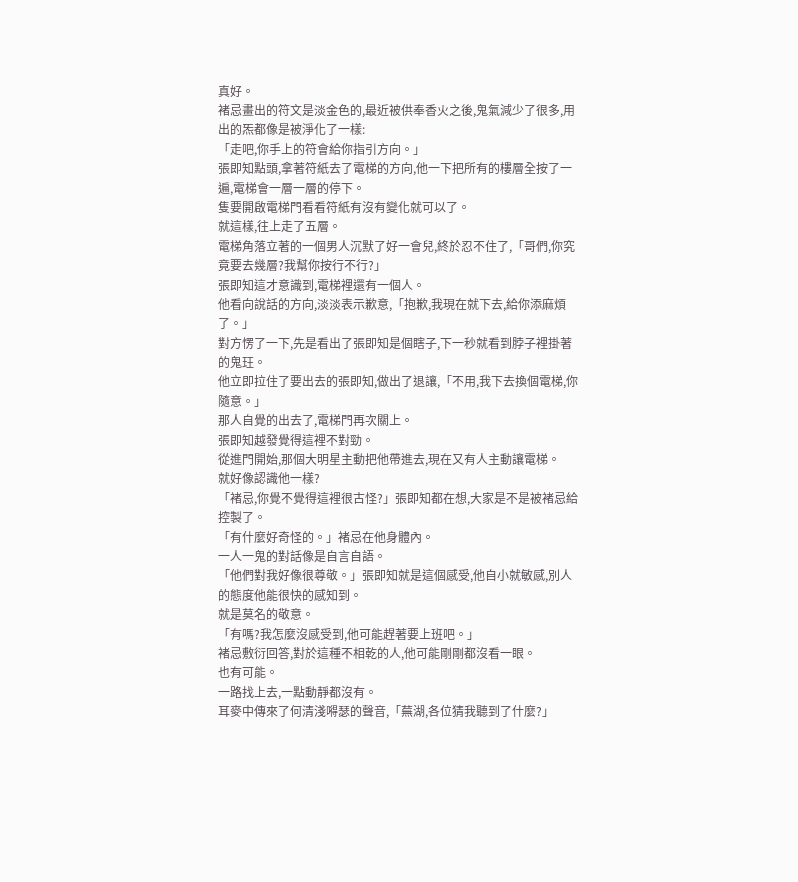真好。
褚忌畫出的符文是淡金色的,最近被供奉香火之後,鬼氣減少了很多,用出的炁都像是被淨化了一樣:
「走吧,你手上的符會給你指引方向。」
張即知點頭,拿著符紙去了電梯的方向,他一下把所有的樓層全按了一遍,電梯會一層一層的停下。
隻要開啟電梯門看看符紙有沒有變化就可以了。
就這樣,往上走了五層。
電梯角落立著的一個男人沉默了好一會兒,終於忍不住了,「哥們,你究竟要去幾層?我幫你按行不行?」
張即知這才意識到,電梯裡還有一個人。
他看向說話的方向,淡淡表示歉意,「抱歉,我現在就下去,給你添麻煩了。」
對方愣了一下,先是看出了張即知是個瞎子,下一秒就看到脖子裡掛著的鬼玨。
他立即拉住了要出去的張即知,做出了退讓,「不用,我下去換個電梯,你隨意。」
那人自覺的出去了,電梯門再次關上。
張即知越發覺得這裡不對勁。
從進門開始,那個大明星主動把他帶進去,現在又有人主動讓電梯。
就好像認識他一樣?
「褚忌,你覺不覺得這裡很古怪?」張即知都在想,大家是不是被褚忌給控製了。
「有什麼好奇怪的。」褚忌在他身體內。
一人一鬼的對話像是自言自語。
「他們對我好像很尊敬。」張即知就是這個感受,他自小就敏感,別人的態度他能很快的感知到。
就是莫名的敬意。
「有嗎?我怎麼沒感受到,他可能趕著要上班吧。」
褚忌敷衍回答,對於這種不相乾的人,他可能剛剛都沒看一眼。
也有可能。
一路找上去,一點動靜都沒有。
耳麥中傳來了何清淺嘚瑟的聲音,「蕪湖,各位猜我聽到了什麼?」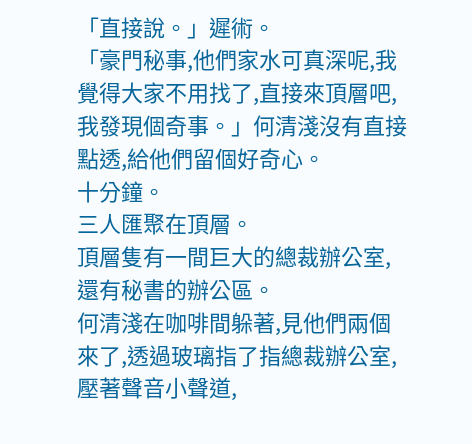「直接說。」遲術。
「豪門秘事,他們家水可真深呢,我覺得大家不用找了,直接來頂層吧,我發現個奇事。」何清淺沒有直接點透,給他們留個好奇心。
十分鐘。
三人匯聚在頂層。
頂層隻有一間巨大的總裁辦公室,還有秘書的辦公區。
何清淺在咖啡間躲著,見他們兩個來了,透過玻璃指了指總裁辦公室,壓著聲音小聲道,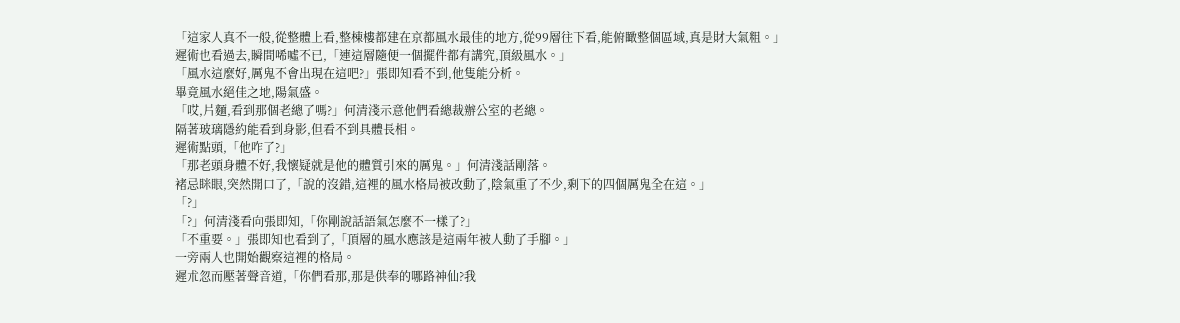「這家人真不一般,從整體上看,整棟樓都建在京都風水最佳的地方,從99層往下看,能俯瞰整個區域,真是財大氣粗。」
遲術也看過去,瞬間唏噓不已,「連這層隨便一個擺件都有講究,頂級風水。」
「風水這麼好,厲鬼不會出現在這吧?」張即知看不到,他隻能分析。
畢竟風水絕佳之地,陽氣盛。
「哎,片麵,看到那個老總了嗎?」何清淺示意他們看總裁辦公室的老總。
隔著玻璃隱約能看到身影,但看不到具體長相。
遲術點頭,「他咋了?」
「那老頭身體不好,我懷疑就是他的體質引來的厲鬼。」何清淺話剛落。
褚忌眯眼,突然開口了,「說的沒錯,這裡的風水格局被改動了,陰氣重了不少,剩下的四個厲鬼全在這。」
「?」
「?」何清淺看向張即知,「你剛說話語氣怎麼不一樣了?」
「不重要。」張即知也看到了,「頂層的風水應該是這兩年被人動了手腳。」
一旁兩人也開始觀察這裡的格局。
遲朮忽而壓著聲音道,「你們看那,那是供奉的哪路神仙?我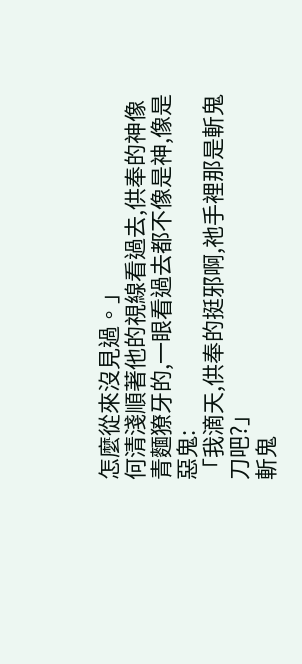怎麼從來沒見過。」
何清淺順著他的視線看過去,供奉的神像青麵獠牙的,一眼看過去都不像是神,像是惡鬼:
「我滴天,供奉的挺邪啊,祂手裡那是斬鬼刀吧?」
斬鬼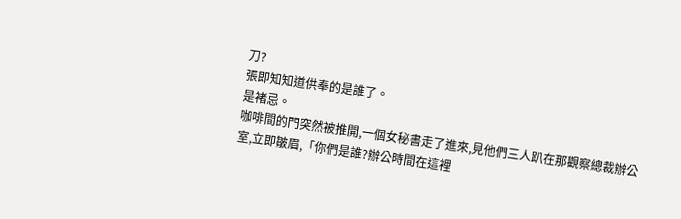刀?
張即知知道供奉的是誰了。
是褚忌。
咖啡間的門突然被推開,一個女秘書走了進來,見他們三人趴在那觀察總裁辦公室,立即皺眉,「你們是誰?辦公時間在這裡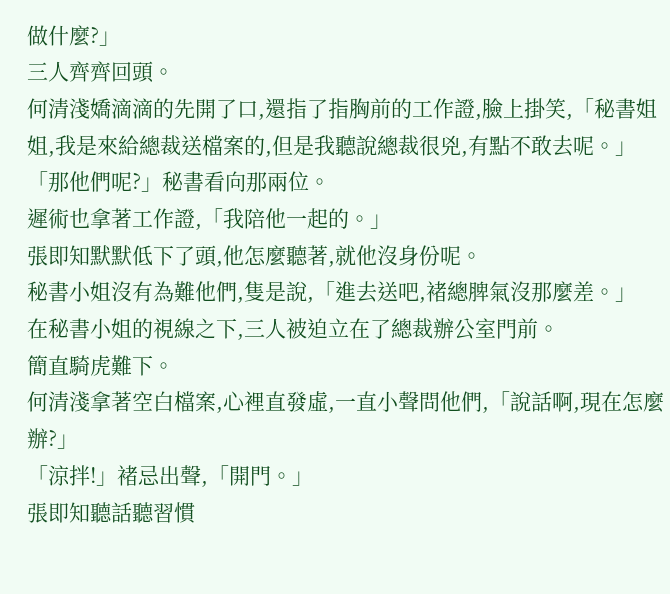做什麼?」
三人齊齊回頭。
何清淺嬌滴滴的先開了口,還指了指胸前的工作證,臉上掛笑,「秘書姐姐,我是來給總裁送檔案的,但是我聽說總裁很兇,有點不敢去呢。」
「那他們呢?」秘書看向那兩位。
遲術也拿著工作證,「我陪他一起的。」
張即知默默低下了頭,他怎麼聽著,就他沒身份呢。
秘書小姐沒有為難他們,隻是說,「進去送吧,褚總脾氣沒那麼差。」
在秘書小姐的視線之下,三人被迫立在了總裁辦公室門前。
簡直騎虎難下。
何清淺拿著空白檔案,心裡直發虛,一直小聲問他們,「說話啊,現在怎麼辦?」
「涼拌!」褚忌出聲,「開門。」
張即知聽話聽習慣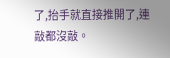了,抬手就直接推開了,連敲都沒敲。